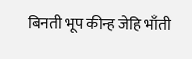बिनती भूप कीन्ह जेहि भाँती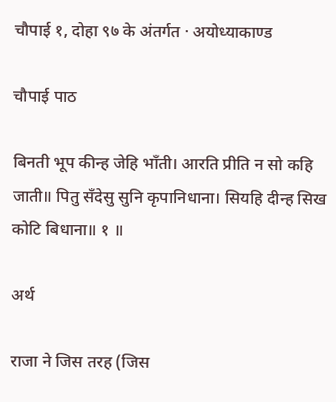चौपाई १, दोहा ९७ के अंतर्गत · अयोध्याकाण्ड

चौपाई पाठ

बिनती भूप कीन्ह जेहि भाँती। आरति प्रीति न सो कहि जाती॥ पितु सँदेसु सुनि कृपानिधाना। सियहि दीन्ह सिख कोटि बिधाना॥ १ ॥

अर्थ

राजा ने जिस तरह (जिस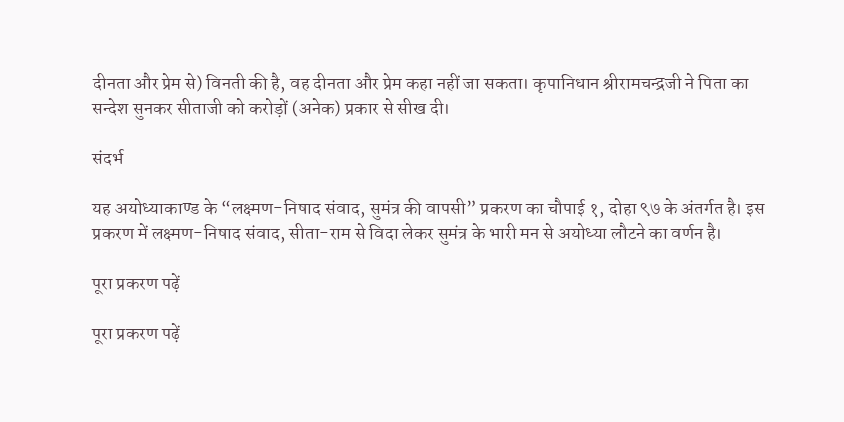दीनता और प्रेम से) विनती की है, वह दीनता और प्रेम कहा नहीं जा सकता। कृपानिधान श्रीरामचन्द्रजी ने पिता का सन्देश सुनकर सीताजी को करोड़ों (अनेक) प्रकार से सीख दी।

संदर्भ

यह अयोध्याकाण्ड के “लक्ष्मण-निषाद संवाद, सुमंत्र की वापसी” प्रकरण का चौपाई १, दोहा ९७ के अंतर्गत है। इस प्रकरण में लक्ष्मण-निषाद संवाद, सीता-राम से विदा लेकर सुमंत्र के भारी मन से अयोध्या लौटने का वर्णन है।

पूरा प्रकरण पढ़ें

पूरा प्रकरण पढ़ें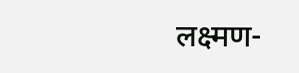लक्ष्मण-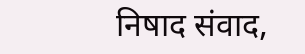निषाद संवाद,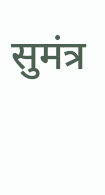सुमंत्र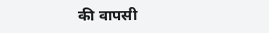की वापसी